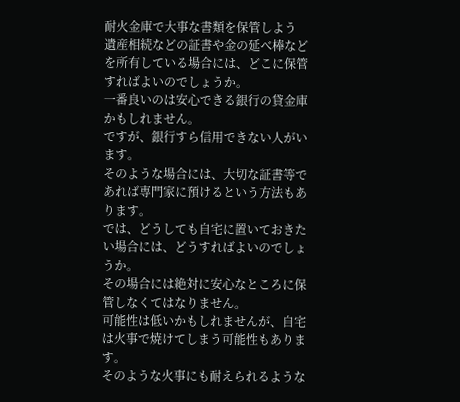耐火金庫で大事な書類を保管しよう
遺産相続などの証書や金の延べ棒などを所有している場合には、どこに保管すればよいのでしょうか。
一番良いのは安心できる銀行の貸金庫かもしれません。
ですが、銀行すら信用できない人がいます。
そのような場合には、大切な証書等であれば専門家に預けるという方法もあります。
では、どうしても自宅に置いておきたい場合には、どうすればよいのでしょうか。
その場合には絶対に安心なところに保管しなくてはなりません。
可能性は低いかもしれませんが、自宅は火事で焼けてしまう可能性もあります。
そのような火事にも耐えられるような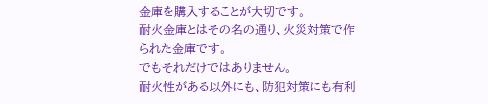金庫を購入することが大切です。
耐火金庫とはその名の通り、火災対策で作られた金庫です。
でもそれだけではありません。
耐火性がある以外にも、防犯対策にも有利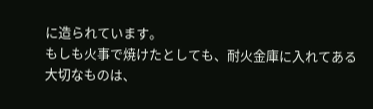に造られています。
もしも火事で焼けたとしても、耐火金庫に入れてある大切なものは、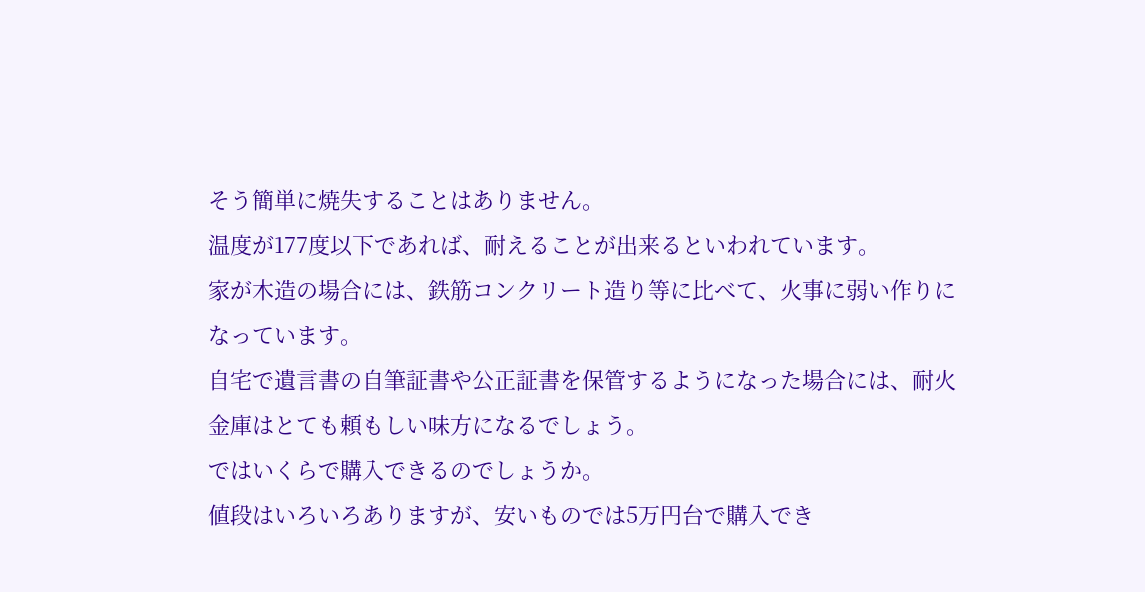そう簡単に焼失することはありません。
温度が177度以下であれば、耐えることが出来るといわれています。
家が木造の場合には、鉄筋コンクリート造り等に比べて、火事に弱い作りになっています。
自宅で遺言書の自筆証書や公正証書を保管するようになった場合には、耐火金庫はとても頼もしい味方になるでしょう。
ではいくらで購入できるのでしょうか。
値段はいろいろありますが、安いものでは5万円台で購入でき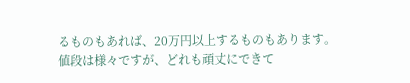るものもあれば、20万円以上するものもあります。
値段は様々ですが、どれも頑丈にできて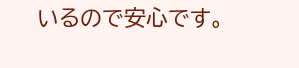いるので安心です。